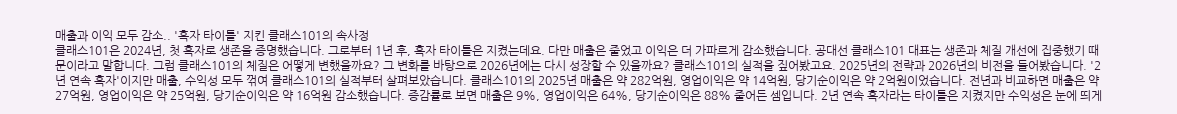매출과 이익 모두 감소.. '흑자 타이틀' 지킨 클래스101의 속사정
클래스101은 2024년, 첫 흑자로 생존을 증명했습니다. 그로부터 1년 후, 흑자 타이틀은 지켰는데요. 다만 매출은 줄었고 이익은 더 가파르게 감소했습니다. 공대선 클래스101 대표는 생존과 체질 개선에 집중했기 때문이라고 말합니다. 그럼 클래스101의 체질은 어떻게 변했을까요? 그 변화를 바탕으로 2026년에는 다시 성장할 수 있을까요? 클래스101의 실적을 짚어봤고요. 2025년의 전략과 2026년의 비전을 들어봤습니다. '2년 연속 흑자'이지만 매출, 수익성 모두 꺾여 클래스101의 실적부터 살펴보았습니다. 클래스101의 2025년 매출은 약 282억원, 영업이익은 약 14억원, 당기순이익은 약 2억원이었습니다. 전년과 비교하면 매출은 약 27억원, 영업이익은 약 25억원, 당기순이익은 약 16억원 감소했습니다. 증감률로 보면 매출은 9%, 영업이익은 64%, 당기순이익은 88% 줄어든 셈입니다. 2년 연속 흑자라는 타이틀은 지켰지만 수익성은 눈에 띄게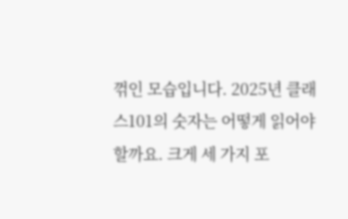꺾인 모습입니다. 2025년 클래스101의 숫자는 어떻게 읽어야 할까요. 크게 세 가지 포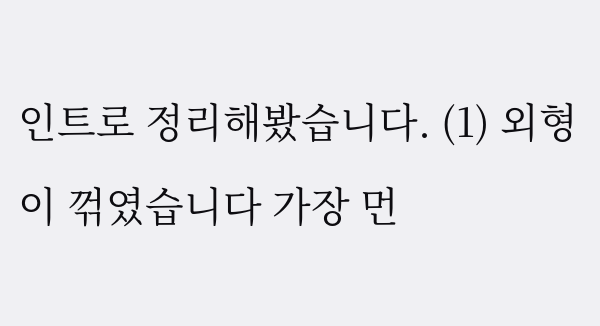인트로 정리해봤습니다. (1) 외형이 꺾였습니다 가장 먼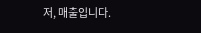저, 매출입니다.